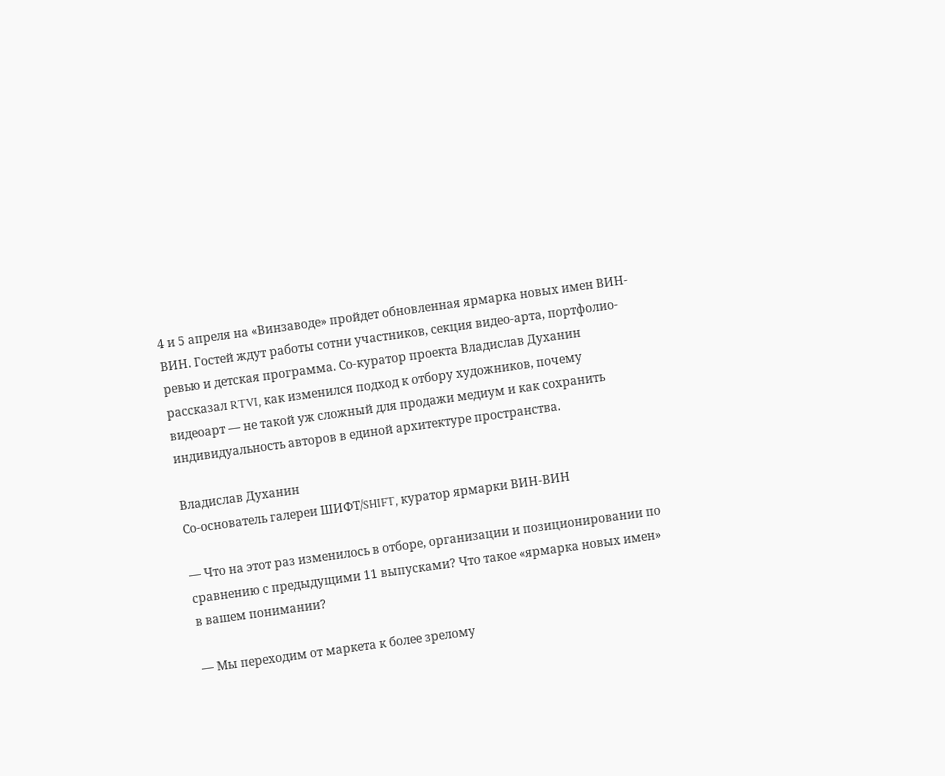4 и 5 апреля на «Винзаводе» пройдет обновленная ярмарка новых имен ВИН-ВИН. Гостей ждут работы сотни участников, секция видео-арта, портфолио-ревью и детская программа. Со-куратор проекта Владислав Духанин рассказал RTVI, как изменился подход к отбору художников, почему видеоарт — не такой уж сложный для продажи медиум и как сохранить индивидуальность авторов в единой архитектуре пространства.

Владислав Духанин
Cо-основатель галереи ШИФТ/SHIFT, куратор ярмарки ВИН-ВИН

— Что на этот раз изменилось в отборе, организации и позиционировании по сравнению с предыдущими 11 выпусками? Что такое «ярмарка новых имен» в вашем понимании?

— Мы переходим от маркета к более зрелому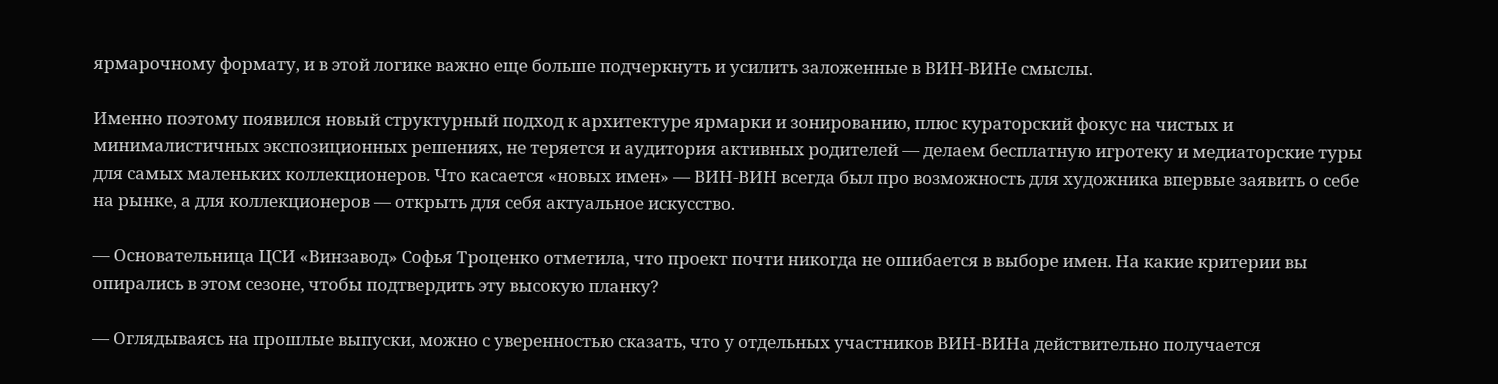ярмарочному формату, и в этой логике важно еще больше подчеркнуть и усилить заложенные в ВИН-ВИНе смыслы.

Именно поэтому появился новый структурный подход к архитектуре ярмарки и зонированию, плюс кураторский фокус на чистых и минималистичных экспозиционных решениях, не теряется и аудитория активных родителей — делаем бесплатную игротеку и медиаторские туры для самых маленьких коллекционеров. Что касается «новых имен» — ВИН-ВИН всегда был про возможность для художника впервые заявить о себе на рынке, а для коллекционеров — открыть для себя актуальное искусство.

— Основательница ЦСИ «Винзавод» Софья Троценко отметила, что проект почти никогда не ошибается в выборе имен. На какие критерии вы опирались в этом сезоне, чтобы подтвердить эту высокую планку?

— Оглядываясь на прошлые выпуски, можно с уверенностью сказать, что у отдельных участников ВИН-ВИНа действительно получается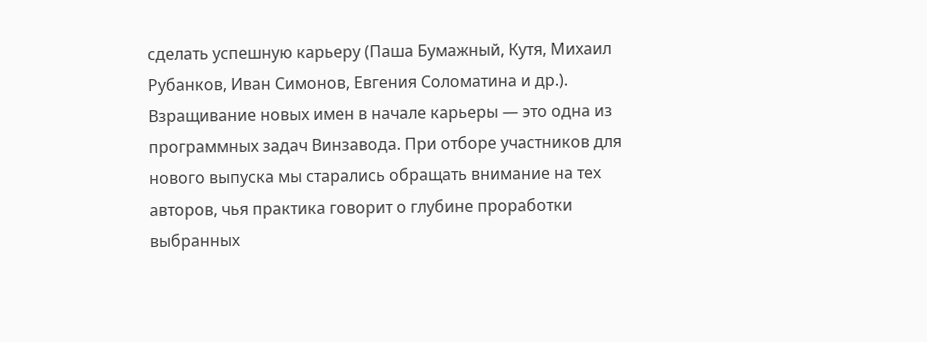сделать успешную карьеру (Паша Бумажный, Кутя, Михаил Рубанков, Иван Симонов, Евгения Соломатина и др.). Взращивание новых имен в начале карьеры — это одна из программных задач Винзавода. При отборе участников для нового выпуска мы старались обращать внимание на тех авторов, чья практика говорит о глубине проработки выбранных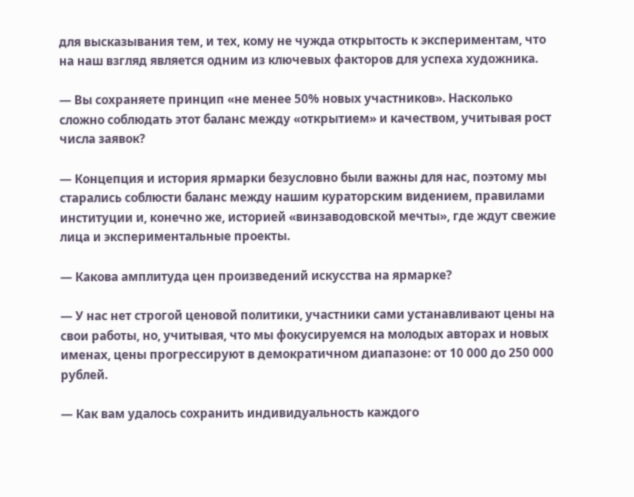для высказывания тем, и тех, кому не чужда открытость к экспериментам, что на наш взгляд является одним из ключевых факторов для успеха художника.

— Вы сохраняете принцип «не менее 50% новых участников». Насколько сложно соблюдать этот баланс между «открытием» и качеством, учитывая рост числа заявок?

— Концепция и история ярмарки безусловно были важны для нас, поэтому мы старались соблюсти баланс между нашим кураторским видением, правилами институции и, конечно же, историей «винзаводовской мечты», где ждут свежие лица и экспериментальные проекты.

— Какова амплитуда цен произведений искусства на ярмарке?

— У нас нет строгой ценовой политики, участники сами устанавливают цены на свои работы, но, учитывая, что мы фокусируемся на молодых авторах и новых именах, цены прогрессируют в демократичном диапазоне: от 10 000 до 250 000 рублей.

— Как вам удалось сохранить индивидуальность каждого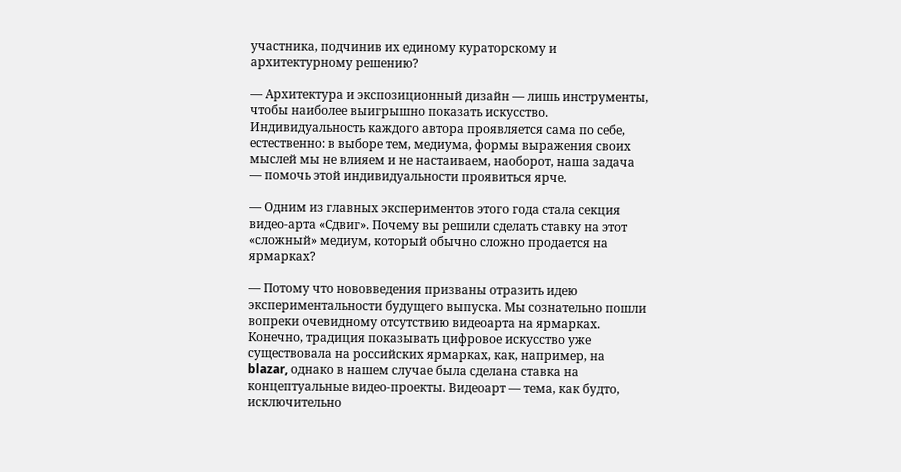участника, подчинив их единому кураторскому и архитектурному решению?

— Архитектура и экспозиционный дизайн — лишь инструменты, чтобы наиболее выигрышно показать искусство. Индивидуальность каждого автора проявляется сама по себе, естественно: в выборе тем, медиума, формы выражения своих мыслей мы не влияем и не настаиваем, наоборот, наша задача — помочь этой индивидуальности проявиться ярче.

— Одним из главных экспериментов этого года стала секция видео-арта «Сдвиг». Почему вы решили сделать ставку на этот «сложный» медиум, который обычно сложно продается на ярмарках?

— Потому что нововведения призваны отразить идею экспериментальности будущего выпуска. Мы сознательно пошли вопреки очевидному отсутствию видеоарта на ярмарках. Конечно, традиция показывать цифровое искусство уже существовала на российских ярмарках, как, например, на blazar, однако в нашем случае была сделана ставка на концептуальные видео-проекты. Видеоарт — тема, как будто, исключительно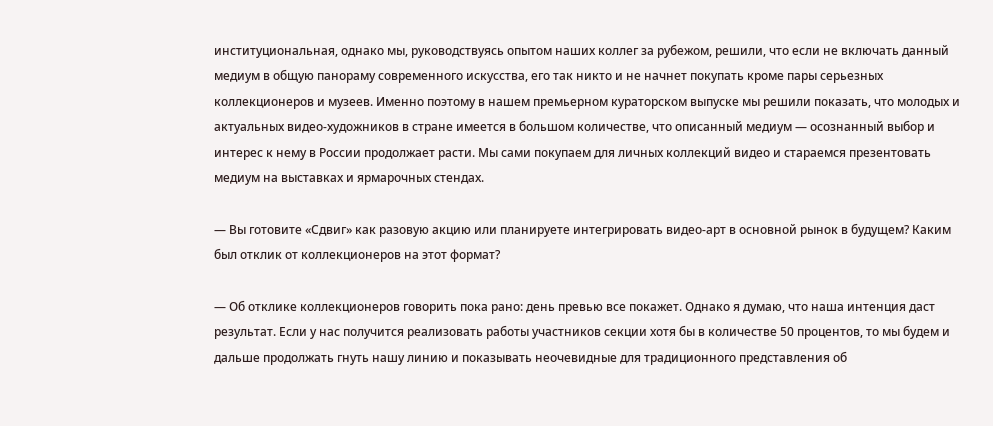институциональная, однако мы, руководствуясь опытом наших коллег за рубежом, решили, что если не включать данный медиум в общую панораму современного искусства, его так никто и не начнет покупать кроме пары серьезных коллекционеров и музеев. Именно поэтому в нашем премьерном кураторском выпуске мы решили показать, что молодых и актуальных видео-художников в стране имеется в большом количестве, что описанный медиум — осознанный выбор и интерес к нему в России продолжает расти. Мы сами покупаем для личных коллекций видео и стараемся презентовать медиум на выставках и ярмарочных стендах.

— Вы готовите «Сдвиг» как разовую акцию или планируете интегрировать видео-арт в основной рынок в будущем? Каким был отклик от коллекционеров на этот формат?

— Об отклике коллекционеров говорить пока рано: день превью все покажет. Однако я думаю, что наша интенция даст результат. Если у нас получится реализовать работы участников секции хотя бы в количестве 50 процентов, то мы будем и дальше продолжать гнуть нашу линию и показывать неочевидные для традиционного представления об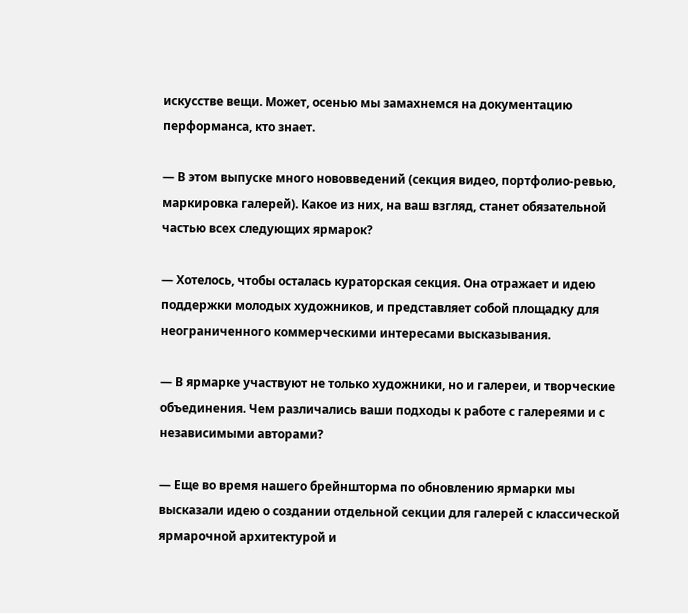искусстве вещи. Может, осенью мы замахнемся на документацию перформанса, кто знает.

— В этом выпуске много нововведений (секция видео, портфолио-ревью, маркировка галерей). Какое из них, на ваш взгляд, станет обязательной частью всех следующих ярмарок?

— Хотелось, чтобы осталась кураторская секция. Она отражает и идею поддержки молодых художников, и представляет собой площадку для неограниченного коммерческими интересами высказывания.

— В ярмарке участвуют не только художники, но и галереи, и творческие объединения. Чем различались ваши подходы к работе с галереями и с независимыми авторами?

— Еще во время нашего брейншторма по обновлению ярмарки мы высказали идею о создании отдельной секции для галерей с классической ярмарочной архитектурой и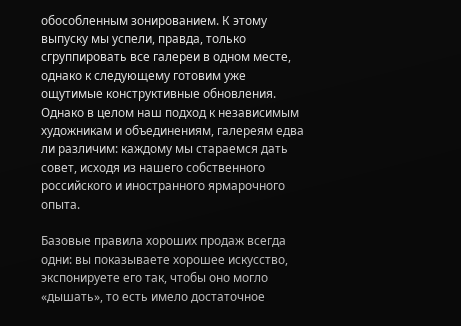обособленным зонированием. К этому выпуску мы успели, правда, только сгруппировать все галереи в одном месте, однако к следующему готовим уже ощутимые конструктивные обновления. Однако в целом наш подход к независимым художникам и объединениям, галереям едва ли различим: каждому мы стараемся дать совет, исходя из нашего собственного российского и иностранного ярмарочного опыта.

Базовые правила хороших продаж всегда одни: вы показываете хорошее искусство, экспонируете его так, чтобы оно могло «дышать», то есть имело достаточное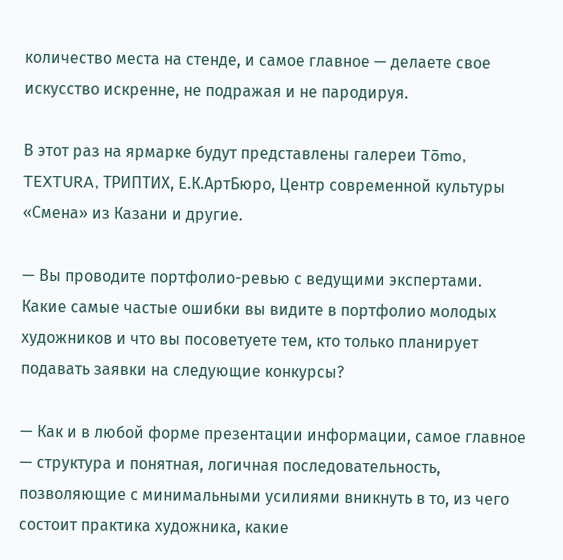количество места на стенде, и самое главное — делаете свое искусство искренне, не подражая и не пародируя.

В этот раз на ярмарке будут представлены галереи Tōmo, TEXTURA, ТРИПТИХ, Е.К.АртБюро, Центр современной культуры «Смена» из Казани и другие.

— Вы проводите портфолио-ревью с ведущими экспертами. Какие самые частые ошибки вы видите в портфолио молодых художников и что вы посоветуете тем, кто только планирует подавать заявки на следующие конкурсы?

— Как и в любой форме презентации информации, самое главное — структура и понятная, логичная последовательность, позволяющие с минимальными усилиями вникнуть в то, из чего состоит практика художника, какие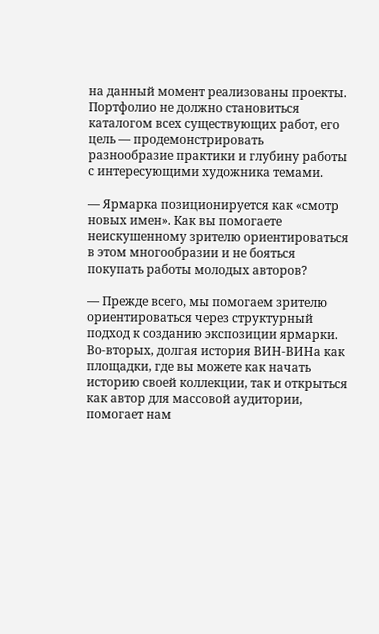на данный момент реализованы проекты. Портфолио не должно становиться каталогом всех существующих работ, его цель — продемонстрировать разнообразие практики и глубину работы с интересующими художника темами.

— Ярмарка позиционируется как «смотр новых имен». Как вы помогаете неискушенному зрителю ориентироваться в этом многообразии и не бояться покупать работы молодых авторов?

— Прежде всего, мы помогаем зрителю ориентироваться через структурный подход к созданию экспозиции ярмарки. Во-вторых, долгая история ВИН-ВИНа как площадки, где вы можете как начать историю своей коллекции, так и открыться как автор для массовой аудитории, помогает нам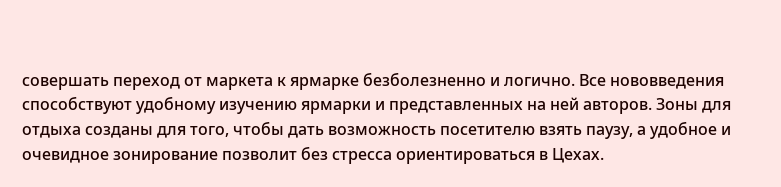совершать переход от маркета к ярмарке безболезненно и логично. Все нововведения способствуют удобному изучению ярмарки и представленных на ней авторов. Зоны для отдыха созданы для того, чтобы дать возможность посетителю взять паузу, а удобное и очевидное зонирование позволит без стресса ориентироваться в Цехах.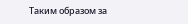Таким образом за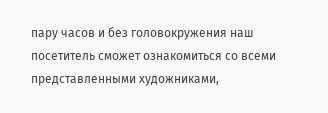пару часов и без головокружения наш посетитель сможет ознакомиться со всеми представленными художниками,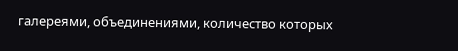галереями, объединениями, количество которых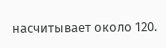насчитывает около 120.